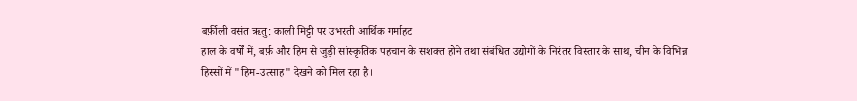बर्फ़ीली वसंत ऋतु: काली मिट्टी पर उभरती आर्थिक गर्माहट
हाल के वर्षों में, बर्फ़ और हिम से जुड़ी सांस्कृतिक पहचान के सशक्त होने तथा संबंधित उद्योगों के निरंतर विस्तार के साथ, चीन के विभिन्न हिस्सों में "हिम-उत्साह" देखने को मिल रहा है।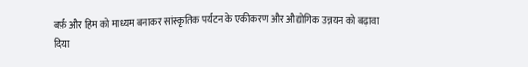बर्फ़ और हिम को माध्यम बनाकर सांस्कृतिक पर्यटन के एकीकरण और औद्योगिक उन्नयन को बढ़ावा दिया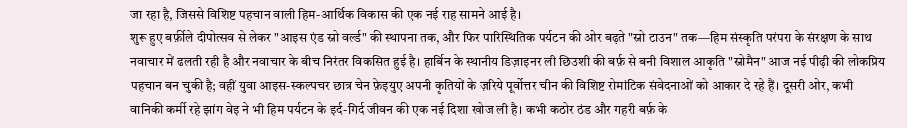जा रहा है, जिससे विशिष्ट पहचान वाली हिम-आर्थिक विकास की एक नई राह सामने आई है।
शुरू हुए बर्फ़ीले दीपोत्सव से लेकर "आइस एंड स्नो वर्ल्ड" की स्थापना तक, और फिर पारिस्थितिक पर्यटन की ओर बढ़ते "स्नो टाउन" तक—हिम संस्कृति परंपरा के संरक्षण के साथ नवाचार में ढलती रही है और नवाचार के बीच निरंतर विकसित हुई है। हार्बिन के स्थानीय डिज़ाइनर ली छिउशी की बर्फ़ से बनी विशाल आकृति "स्नोमैन" आज नई पीढ़ी की लोकप्रिय पहचान बन चुकी है; वहीं युवा आइस-स्कल्पचर छात्र चेन फ़ेइयुए अपनी कृतियों के ज़रिये पूर्वोत्तर चीन की विशिष्ट रोमांटिक संवेदनाओं को आकार दे रहे हैं। दूसरी ओर, कभी वानिकी कर्मी रहे झांग वेइ ने भी हिम पर्यटन के इर्द-गिर्द जीवन की एक नई दिशा खोज ली है। कभी कठोर ठंड और गहरी बर्फ़ के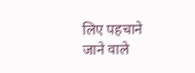लिए पहचाने जाने वाले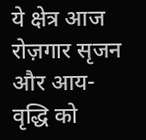ये क्षेत्र आज रोज़गार सृजन और आय-वृद्धि को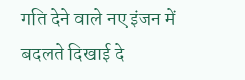गति देने वाले नए इंजन में बदलते दिखाई दे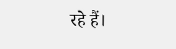रहे हैं।